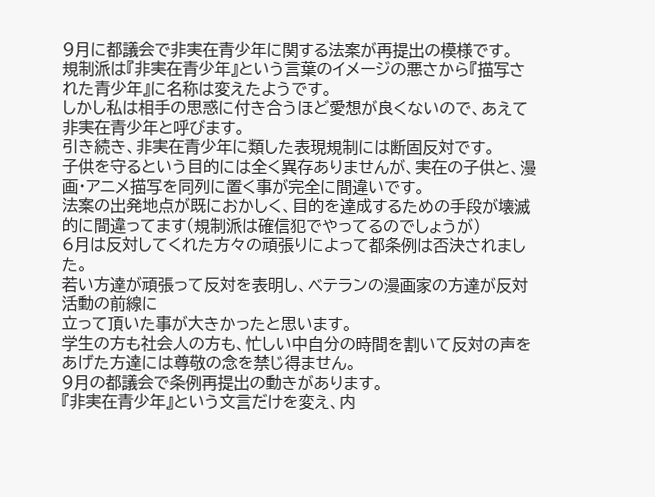9月に都議会で非実在青少年に関する法案が再提出の模様です。
規制派は『非実在青少年』という言葉のイメージの悪さから『描写された青少年』に名称は変えたようです。
しかし私は相手の思惑に付き合うほど愛想が良くないので、あえて非実在青少年と呼びます。
引き続き、非実在青少年に類した表現規制には断固反対です。
子供を守るという目的には全く異存ありませんが、実在の子供と、漫画・アニメ描写を同列に置く事が完全に間違いです。
法案の出発地点が既におかしく、目的を達成するための手段が壊滅的に間違ってます(規制派は確信犯でやってるのでしょうが)
6月は反対してくれた方々の頑張りによって都条例は否決されました。
若い方達が頑張って反対を表明し、ベテランの漫画家の方達が反対活動の前線に
立って頂いた事が大きかったと思います。
学生の方も社会人の方も、忙しい中自分の時間を割いて反対の声をあげた方達には尊敬の念を禁じ得ません。
9月の都議会で条例再提出の動きがあります。
『非実在青少年』という文言だけを変え、内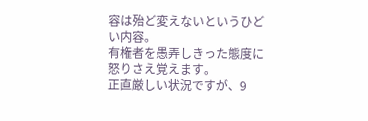容は殆ど変えないというひどい内容。
有権者を愚弄しきった態度に怒りさえ覚えます。
正直厳しい状況ですが、9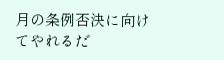月の条例否決に向けてやれるだ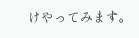けやってみます。